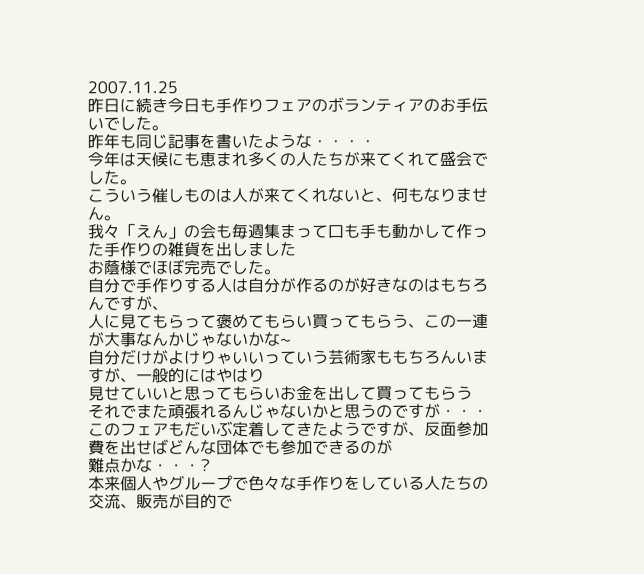2007.11.25
昨日に続き今日も手作りフェアのボランティアのお手伝いでした。
昨年も同じ記事を書いたような・・・・
今年は天候にも恵まれ多くの人たちが来てくれて盛会でした。
こういう催しものは人が来てくれないと、何もなりません。
我々「えん」の会も毎週集まって口も手も動かして作った手作りの雑貨を出しました
お蔭様でほぼ完売でした。
自分で手作りする人は自分が作るのが好きなのはもちろんですが、
人に見てもらって褒めてもらい買ってもらう、この一連が大事なんかじゃないかな~
自分だけがよけりゃいいっていう芸術家ももちろんいますが、一般的にはやはり
見せていいと思ってもらいお金を出して買ってもらう
それでまた頑張れるんじゃないかと思うのですが・・・
このフェアもだいぶ定着してきたようですが、反面参加費を出せばどんな団体でも参加できるのが
難点かな・・・?
本来個人やグループで色々な手作りをしている人たちの交流、販売が目的で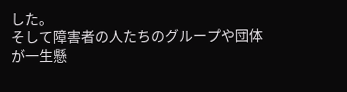した。
そして障害者の人たちのグループや団体が一生懸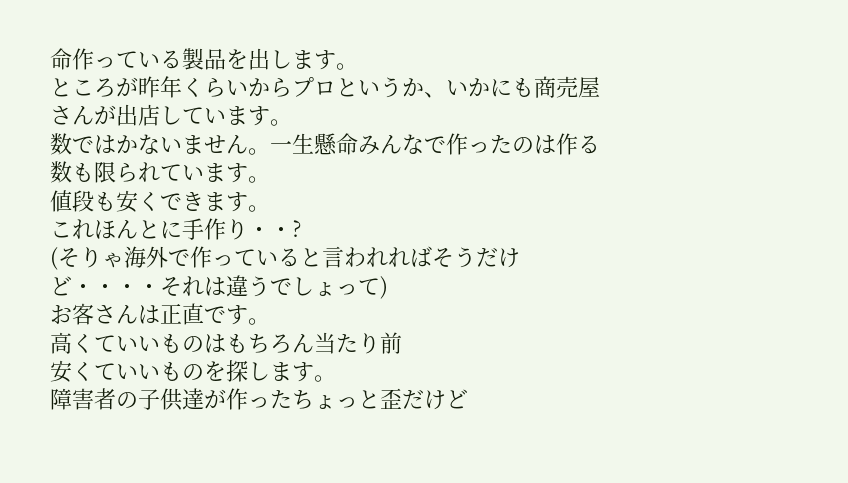命作っている製品を出します。
ところが昨年くらいからプロというか、いかにも商売屋さんが出店しています。
数ではかないません。一生懸命みんなで作ったのは作る数も限られています。
値段も安くできます。
これほんとに手作り・・?
(そりゃ海外で作っていると言われればそうだけど・・・・それは違うでしょって)
お客さんは正直です。
高くていいものはもちろん当たり前
安くていいものを探します。
障害者の子供達が作ったちょっと歪だけど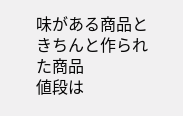味がある商品ときちんと作られた商品
値段は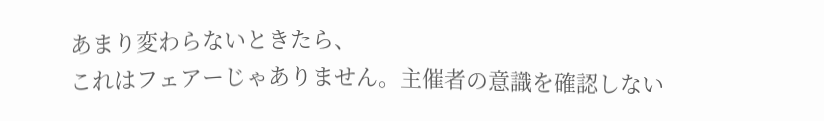あまり変わらないときたら、
これはフェアーじゃありません。主催者の意識を確認しない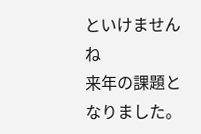といけませんね
来年の課題となりました。